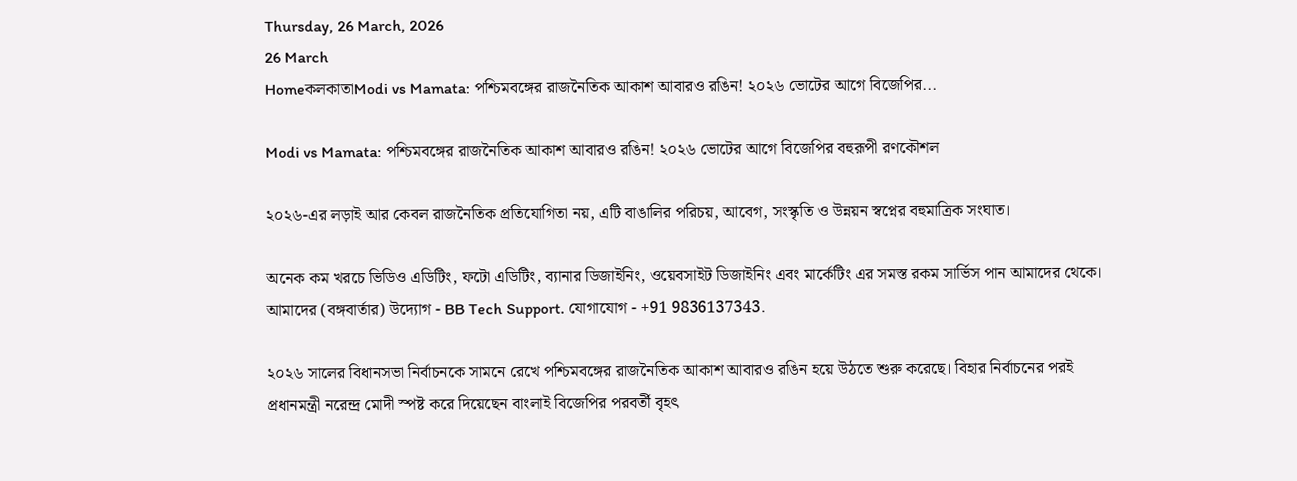Thursday, 26 March, 2026
26 March
HomeকলকাতাModi vs Mamata: পশ্চিমবঙ্গের রাজনৈতিক আকাশ আবারও রঙিন! ২০২৬ ভোটের আগে বিজেপির...

Modi vs Mamata: পশ্চিমবঙ্গের রাজনৈতিক আকাশ আবারও রঙিন! ২০২৬ ভোটের আগে বিজেপির বহুরূপী রণকৌশল

২০২৬-এর লড়াই আর কেবল রাজনৈতিক প্রতিযোগিতা নয়, এটি বাঙালির পরিচয়, আবেগ, সংস্কৃতি ও উন্নয়ন স্বপ্নের বহুমাত্রিক সংঘাত।

অনেক কম খরচে ভিডিও এডিটিং, ফটো এডিটিং, ব্যানার ডিজাইনিং, ওয়েবসাইট ডিজাইনিং এবং মার্কেটিং এর সমস্ত রকম সার্ভিস পান আমাদের থেকে। আমাদের (বঙ্গবার্তার) উদ্যোগ - BB Tech Support. যোগাযোগ - +91 9836137343.

২০২৬ সালের বিধানসভা নির্বাচনকে সামনে রেখে পশ্চিমবঙ্গের রাজনৈতিক আকাশ আবারও রঙিন হয়ে উঠতে শুরু করেছে। বিহার নির্বাচনের পরই প্রধানমন্ত্রী নরেন্দ্র মোদী স্পষ্ট করে দিয়েছেন বাংলাই বিজেপির পরবর্তী বৃহৎ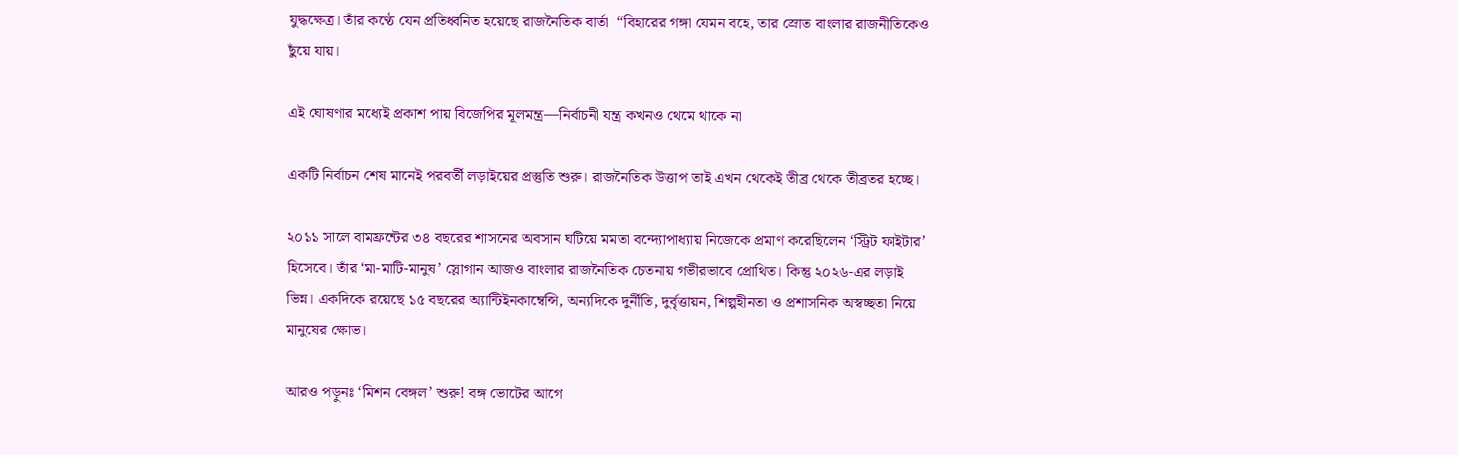যুদ্ধক্ষেত্র। তাঁর কণ্ঠে যেন প্রতিধ্বনিত হয়েছে রাজনৈতিক বার্তা  “বিহারের গঙ্গা যেমন বহে, তার স্রোত বাংলার রাজনীতিকেও ছুঁয়ে যায়।

এই ঘোষণার মধ্যেই প্রকাশ পায় বিজেপির মূলমন্ত্র—নির্বাচনী যন্ত্র কখনও থেমে থাকে না

একটি নির্বাচন শেষ মানেই পরবর্তী লড়াইয়ের প্রস্তুতি শুরু। রাজনৈতিক উত্তাপ তাই এখন থেকেই তীব্র থেকে তীব্রতর হচ্ছে।

২০১১ সালে বামফ্রন্টের ৩৪ বছরের শাসনের অবসান ঘটিয়ে মমতা বন্দ্যোপাধ্যায় নিজেকে প্রমাণ করেছিলেন ‘স্ট্রিট ফাইটার’ হিসেবে। তাঁর ‘মা-মাটি-মানুষ’ স্লোগান আজও বাংলার রাজনৈতিক চেতনায় গভীরভাবে প্রোথিত। কিন্তু ২০২৬-এর লড়াই ভিন্ন। একদিকে রয়েছে ১৫ বছরের অ্যান্টিইনকাম্বেন্সি, অন্যদিকে দুর্নীতি, দুর্বৃত্তায়ন, শিল্পহীনতা ও প্রশাসনিক অস্বচ্ছতা নিয়ে মানুষের ক্ষোভ।

আরও পড়ুনঃ ‘মিশন বেঙ্গল’ শুরু! বঙ্গ ভোটের আগে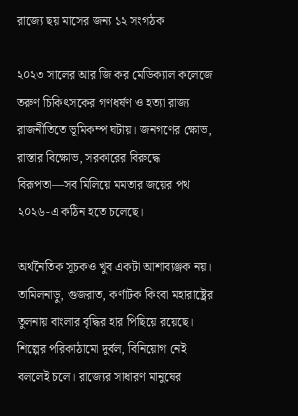রাজ্যে ছয় মাসের জন্য ১২ সংগঠক

২০২৩ সালের আর জি কর মেডিক্যাল কলেজে তরুণ চিকিৎসকের গণধর্ষণ ও হত্যা রাজ্য রাজনীতিতে ভূমিকম্প ঘটায়। জনগণের ক্ষোভ, রাস্তার বিক্ষোভ, সরকারের বিরুদ্ধে বিরূপতা—সব মিলিয়ে মমতার জয়ের পথ ২০২৬-এ কঠিন হতে চলেছে।

অর্থনৈতিক সূচকও খুব একটা আশাব্যঞ্জক নয়। তামিলনাড়ু, গুজরাত, কর্ণাটক কিংবা মহারাষ্ট্রের তুলনায় বাংলার বৃদ্ধির হার পিছিয়ে রয়েছে। শিল্পের পরিকাঠামো দুর্বল, বিনিয়োগ নেই বললেই চলে। রাজ্যের সাধারণ মানুষের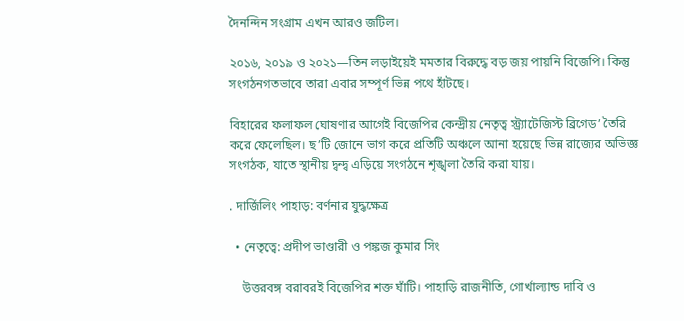দৈনন্দিন সংগ্রাম এখন আরও জটিল।

২০১৬, ২০১৯ ও ২০২১—তিন লড়াইয়েই মমতার বিরুদ্ধে বড় জয় পায়নি বিজেপি। কিন্তু সংগঠনগতভাবে তারা এবার সম্পূর্ণ ভিন্ন পথে হাঁটছে।

বিহারের ফলাফল ঘোষণার আগেই বিজেপির কেন্দ্রীয় নেতৃত্ব স্ট্র্যাটেজিস্ট ব্রিগেড’ তৈরি করে ফেলেছিল। ছ’টি জোনে ভাগ করে প্রতিটি অঞ্চলে আনা হয়েছে ভিন্ন রাজ্যের অভিজ্ঞ সংগঠক, যাতে স্থানীয় দ্বন্দ্ব এড়িয়ে সংগঠনে শৃঙ্খলা তৈরি করা যায়।

. দার্জিলিং পাহাড়: বর্ণনার যুদ্ধক্ষেত্র

  • নেতৃত্বে: প্রদীপ ভাণ্ডারী ও পঙ্কজ কুমার সিং

    উত্তরবঙ্গ বরাবরই বিজেপির শক্ত ঘাঁটি। পাহাড়ি রাজনীতি, গোর্খাল্যান্ড দাবি ও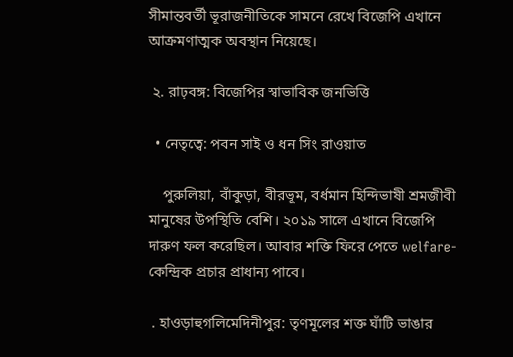সীমান্তবর্তী ভূরাজনীতিকে সামনে রেখে বিজেপি এখানে আক্রমণাত্মক অবস্থান নিয়েছে।

 ২. রাঢ়বঙ্গ: বিজেপির স্বাভাবিক জনভিত্তি

  • নেতৃত্বে: পবন সাই ও ধন সিং রাওয়াত

    পুরুলিয়া, বাঁকুড়া, বীরভূম, বর্ধমান হিন্দিভাষী শ্রমজীবী মানুষের উপস্থিতি বেশি। ২০১৯ সালে এখানে বিজেপি দারুণ ফল করেছিল। আবার শক্তি ফিরে পেতে welfare-কেন্দ্রিক প্রচার প্রাধান্য পাবে।

 . হাওড়াহুগলিমেদিনীপুর: তৃণমূলের শক্ত ঘাঁটি ভাঙার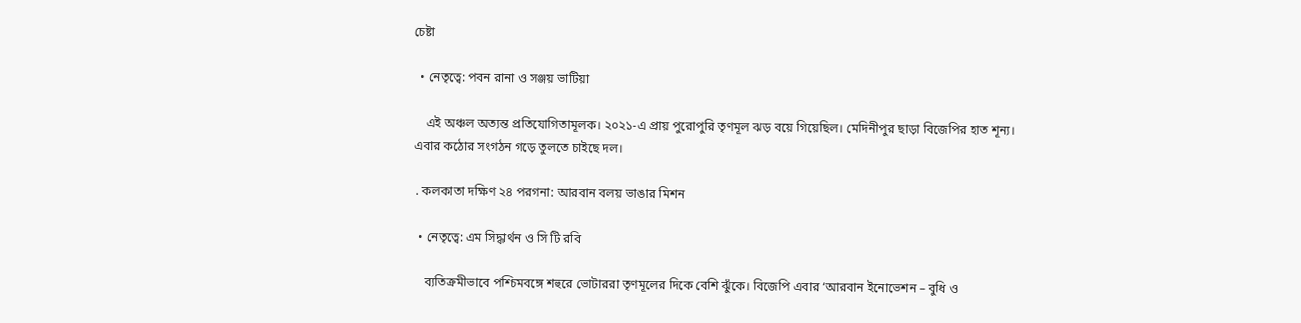চেষ্টা

  • নেতৃত্বে: পবন রানা ও সঞ্জয় ভাটিয়া

    এই অঞ্চল অত্যন্ত প্রতিযোগিতামূলক। ২০২১-এ প্রায় পুরোপুরি তৃণমূল ঝড় বয়ে গিয়েছিল। মেদিনীপুর ছাড়া বিজেপির হাত শূন্য। এবার কঠোর সংগঠন গড়ে তুলতে চাইছে দল।

 . কলকাতা দক্ষিণ ২৪ পরগনা: আরবান বলয় ভাঙার মিশন

  • নেতৃত্বে: এম সিদ্ধার্থন ও সি টি রবি

    ব্যতিক্রমীভাবে পশ্চিমবঙ্গে শহুরে ভোটাররা তৃণমূলের দিকে বেশি ঝুঁকে। বিজেপি এবার ‘আরবান ইনোভেশন – বুধি ও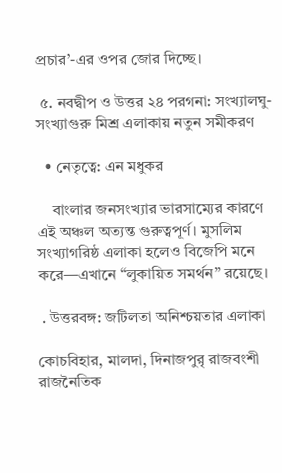প্রচার’-এর ওপর জোর দিচ্ছে।

 ৫. নবদ্বীপ ও উত্তর ২৪ পরগনা: সংখ্যালঘু-সংখ্যাগুরু মিশ্র এলাকায় নতুন সমীকরণ

  • নেতৃত্বে: এন মধুকর

    বাংলার জনসংখ্যার ভারসাম্যের কারণে এই অঞ্চল অত্যন্ত গুরুত্বপূর্ণ। মুসলিম সংখ্যাগরিষ্ঠ এলাকা হলেও বিজেপি মনে করে—এখানে “লুকায়িত সমর্থন” রয়েছে।

 . উত্তরবঙ্গ: জটিলতা অনিশ্চয়তার এলাকা

কোচবিহার, মালদা, দিনাজপুরৃ রাজবংশী রাজনৈতিক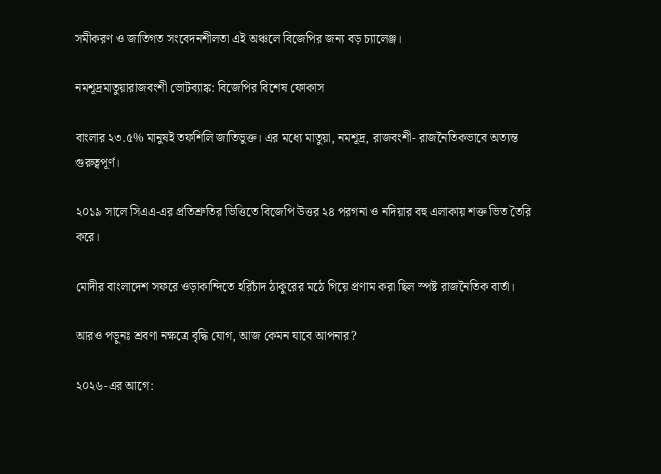সমীকরণ ও জাতিগত সংবেদনশীলতা এই অঞ্চলে বিজেপির জন্য বড় চ্যালেঞ্জ।

নমশূদ্রমাতুয়ারাজবংশী ভোটব্যাঙ্ক: বিজেপির বিশেষ ফোকাস

বাংলার ২৩.৫% মানুষই তফশিলি জাতিভুক্ত। এর মধ্যে মাতুয়া, নমশূদ্র, রাজবংশী- রাজনৈতিকভাবে অত্যন্ত গুরুত্বপূর্ণ।

২০১৯ সালে সিএএ-এর প্রতিশ্রুতির ভিত্তিতে বিজেপি উত্তর ২৪ পরগনা ও নদিয়ার বহু এলাকায় শক্ত ভিত তৈরি করে।

মোদীর বাংলাদেশ সফরে ওড়াকান্দিতে হরিচাঁদ ঠাকুরের মঠে গিয়ে প্রণাম করা ছিল স্পষ্ট রাজনৈতিক বার্তা।

আরও পড়ুনঃ শ্রবণা নক্ষত্রে বৃদ্ধি যোগ, আজ কেমন যাবে আপনার?

২০২৬-এর আগে: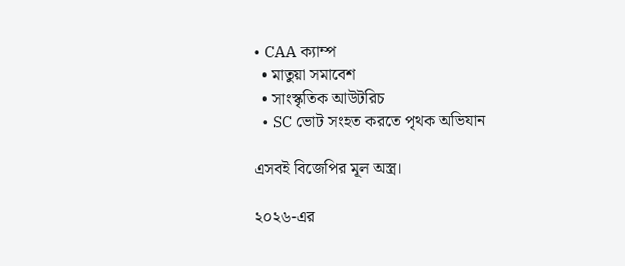• CAA ক্যাম্প
  • মাতুয়া সমাবেশ
  • সাংস্কৃতিক আউটরিচ
  • SC ভোট সংহত করতে পৃথক অভিযান

এসবই বিজেপির মূল অস্ত্র।

২০২৬-এর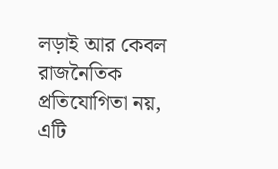লড়াই আর কেবল রাজনৈতিক প্রতিযোগিতা নয়, এটি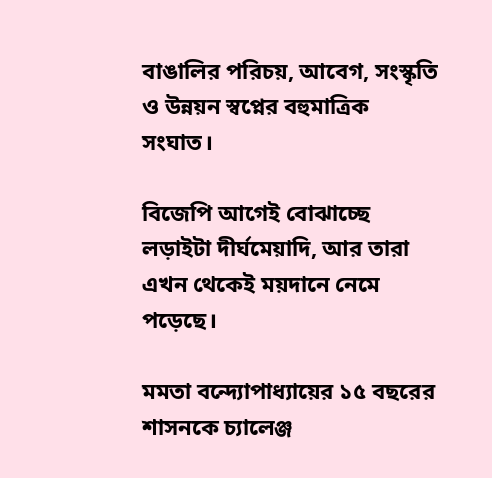বাঙালির পরিচয়, আবেগ, সংস্কৃতি ও উন্নয়ন স্বপ্নের বহুমাত্রিক সংঘাত।

বিজেপি আগেই বোঝাচ্ছে লড়াইটা দীর্ঘমেয়াদি, আর তারা এখন থেকেই ময়দানে নেমে পড়েছে।

মমতা বন্দ্যোপাধ্যায়ের ১৫ বছরের শাসনকে চ্যালেঞ্জ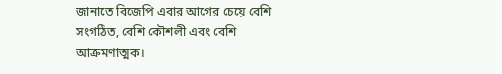জানাতে বিজেপি এবার আগের চেয়ে বেশি সংগঠিত, বেশি কৌশলী এবং বেশি আক্রমণাত্মক।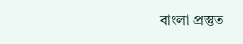বাংলা প্রস্তুত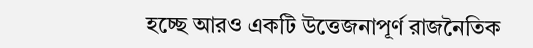হচ্ছে আরও একটি উত্তেজনাপূর্ণ রাজনৈতিক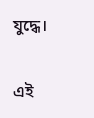যুদ্ধে।

এই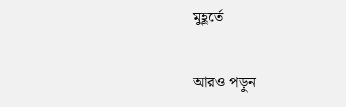মুহূর্তে

আরও পড়ুন